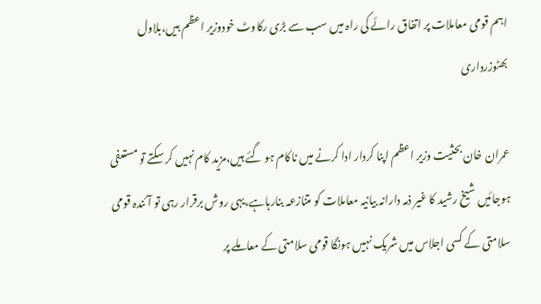اہم قومی معاملات پر اتفاق رائے کی راہ میں سب سے بڑی رکاوٹ خودوزیر اعظم ہیں،بلاول بھٹوزرداری

عمران خان بحثیت وزیر اعظم اپنا کردار ادا کرنے میں ناکام ہو گئے ہیں،مزید کام نہیں کر سکتے تو مستعفی ہوجائیں شیخ رشید کا غیر ذمہ دارانہ بیانیہ معاملات کو متنازعہ بنارہاہے،یہی روش برقرار رہی تو آئندہ قومی سلامتی کے کسی اجلاس میں شریک نہیں ہونگا قومی سلامتی کے معاملے پر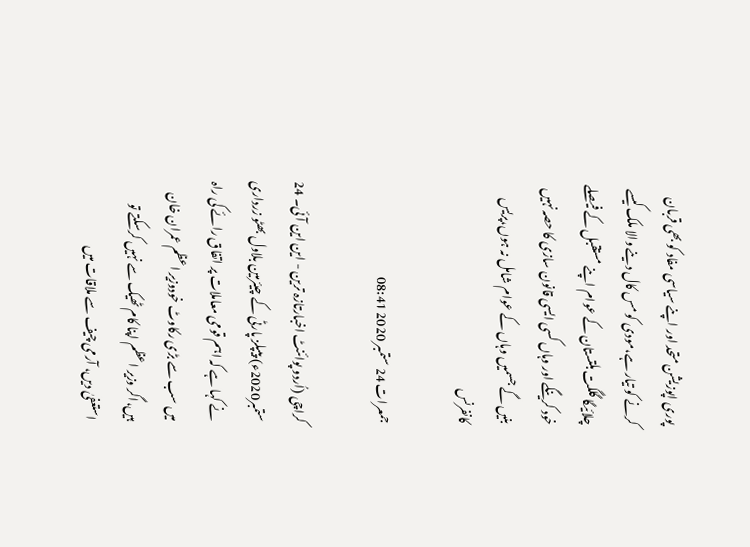پوری اپوزیشن متحد اور اپنے سیاسی مفاد کو بھی قربان کرنے کو تیار ہے،مودی کو مس کال دینے والا ملک کیسے چلائیگا گلگت بلتستان کے عوام اپنے مستقبل کے فیصلے خود کرینگے اور وہاں کسی ایسی قانون سازی کا حصہ نہیں بنیں گے جسمیں وہاں کے عوام شامل نہ ہوں،پریس کانفرنس

جمعرات 24 ستمبر 2020 08:41

کراچی (اُردو پوائنٹ اخبارتازہ ترین - این این آئی۔ 24 ستمبر2020ء) پیپلز پارٹی کے چیئرمین بلاول بھٹو زرداری نے کہا ہے کہ اہم قومی معاملات پر اتفاق رائے کی راہ میں سب سے بڑی رکاوٹ خودوزیر اعظم عمران خان ہیں،اگر وزیر اعظم اپنا کام ٹھیک سے نہیں کرسکتے تو استعفیٰ دیں، آرمی چیف سے ملاقات میں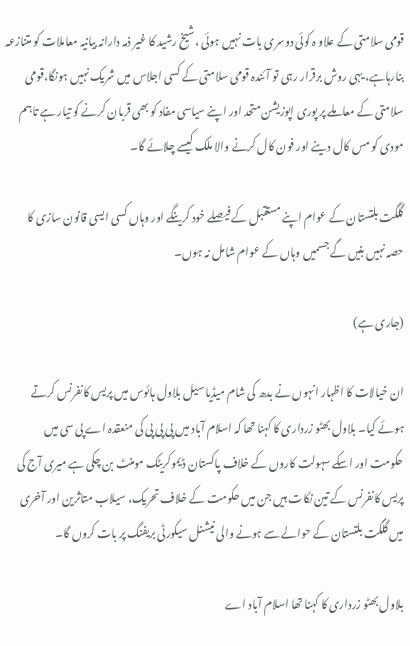قومی سلامتی کے علاو ہ کوئی دوسری بات نہیں ہوئی ،شیخ رشید کا غیر ذمہ دارانہ بیانیہ معاملات کو متنازعہ بنارہاہے، یہی روش برقرار رہی تو آئندہ قومی سلامتی کے کسی اجلاس میں شریک نہیں ہونگا،قومی سلامتی کے معاملے پر پوری اپوزیشن متحد اور اپنے سیاسی مفاد کو بھی قربان کرنے کو تیار ہے تاہم مودی کو مس کال دینے اور فون کال کرنے والا ملک کیسے چلائے گا۔

گلگت بلتستان کے عوام اپنے مستقبل کے فیصلے خود کرینگے اور وہاں کسی ایسی قانون سازی کا حصہ نہیں بنیں گے جسمیں وہاں کے عوام شامل نہ ہوں۔

(جاری ہے)

ان خیالات کا اظہار انہوں نے بدھ کی شام میڈیا سیل بلاول ہائوس میں پریس کانفرنس کرتے ہوئے کیا۔ بلاول بھٹو زرداری کا کہنا تھا کہ اسلام آباد میں پی پی پی کی منعقدہ اے پی سی میں حکومت اور اسکے سہولت کاروں کے خلاف پاکستان ڈیموکریٹک مومنٹ بن چکی ہے میری آج کی پریس کانفرنس کے تین نکات ہیں جن میں حکومت کے خلاف تحریک، سیلاب متاثرین اور آخری میں گلگت بلتستان کے حوالے سے ہونے والی نیشنل سیکورٹی بریفنگ پر بات کروں گا۔

بلاول بھٹو زرداری کا کہنا تھا اسلام آباد اے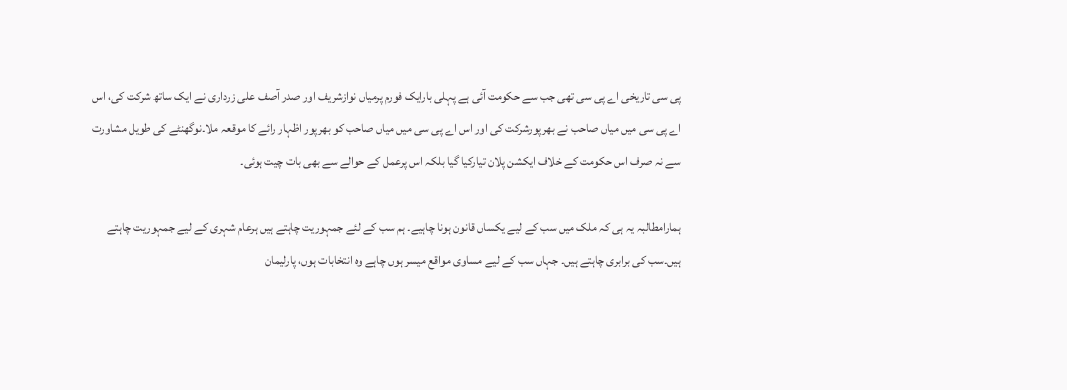پی سی تاریخی اے پی سی تھی جب سے حکومت آئی ہے پہلی بارایک فورم پرمیاں نوازشریف اور صدر آصف علی زرداری نے ایک ساتھ شرکت کی، اس اے پی سی میں میاں صاحب نے بھرپورشرکت کی اور اس اے پی سی میں میاں صاحب کو بھرپور اظہار رائے کا موقعہ ملا۔نوگھنٹے کی طویل مشاورت سے نہ صرف اس حکومت کے خلاف ایکشن پلان تیارکیا گیا بلکہ اس پرعمل کے حوالے سے بھی بات چیت ہوئی۔

ہمارامطالبہ یہ ہی کہ ملک میں سب کے لیے یکساں قانون ہونا چاہیے۔ ہم سب کے لئے جمہوریت چاہتے ہیں ہرعام شہری کے لیے جمہوریت چاہتے ہیں۔سب کی برابری چاہتے ہیں۔ جہاں سب کے لیے مساوی مواقع میسر ہوں چاہے وہ انتخابات ہوں، پارلیمان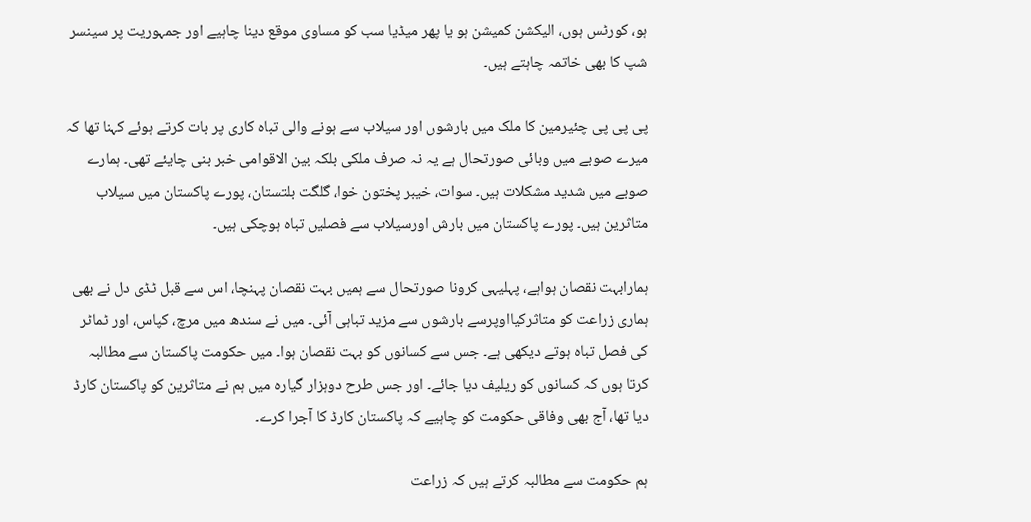ہو، کورٹس ہوں، الیکشن کمیشن ہو یا پھر میڈیا سب کو مساوی موقع دینا چاہیے اور جمہوریت پر سینسر شپ کا بھی خاتمہ چاہتے ہیں۔

پی پی پی چئیرمین کا ملک میں بارشوں اور سیلاب سے ہونے والی تباہ کاری پر بات کرتے ہوئے کہنا تھا کہ میرے صوبے میں وبائی صورتحال ہے یہ نہ صرف ملکی بلکہ بین الاقوامی خبر بنی چایئے تھی۔ ہمارے صوبے میں شدید مشکلات ہیں۔ سوات، خیبر پختون خوا، گلگت بلتستان، پورے پاکستان میں سیلاب متاثرین ہیں۔ پورے پاکستان میں بارش اورسیلاب سے فصلیں تباہ ہوچکی ہیں۔

ہمارابہت نقصان ہواہے، پہلیہی کرونا صورتحال سے ہمیں بہت نقصان پہنچا، اس سے قبل ٹڈی دل نے بھی ہماری زراعت کو متاثرکیااوپرسے بارشوں سے مزید تباہی آئی۔ میں نے سندھ میں مرچ، کپاس، اور ٹماٹر کی فصل تباہ ہوتے دیکھی ہے۔ جس سے کسانوں کو بہت نقصان ہوا۔ میں حکومت پاکستان سے مطالبہ کرتا ہوں کہ کسانوں کو ریلیف دیا جائے۔ اور جس طرح دوہزار گیارہ میں ہم نے متاثرین کو پاکستان کارڈ دیا تھا، آج بھی وفاقی حکومت کو چاہیے کہ پاکستان کارڈ کا آجرا کرے۔

ہم حکومت سے مطالبہ کرتے ہیں کہ زراعت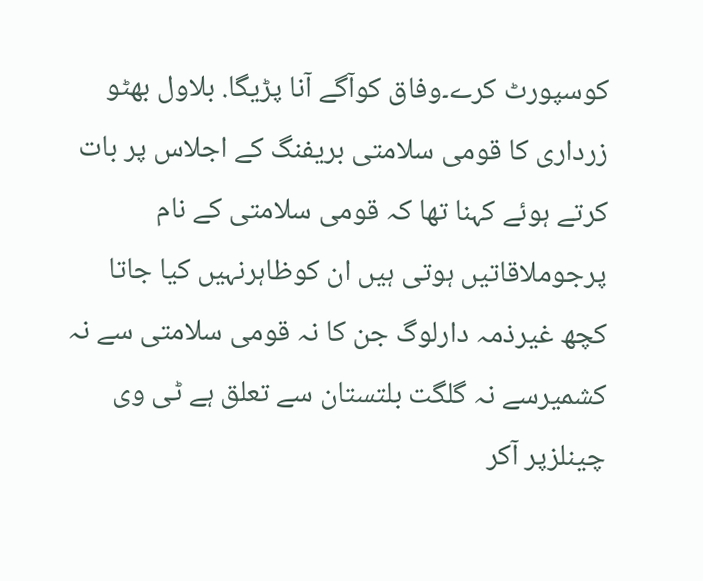کوسپورٹ کرے۔وفاق کوآگے آنا پڑیگا. بلاول بھٹو زرداری کا قومی سلامتی بریفنگ کے اجلاس پر بات کرتے ہوئے کہنا تھا کہ قومی سلامتی کے نام پرجوملاقاتیں ہوتی ہیں ان کوظاہرنہیں کیا جاتا کچھ غیرذمہ دارلوگ جن کا نہ قومی سلامتی سے نہ کشمیرسے نہ گلگت بلتستان سے تعلق ہے ٹی وی چینلزپر آکر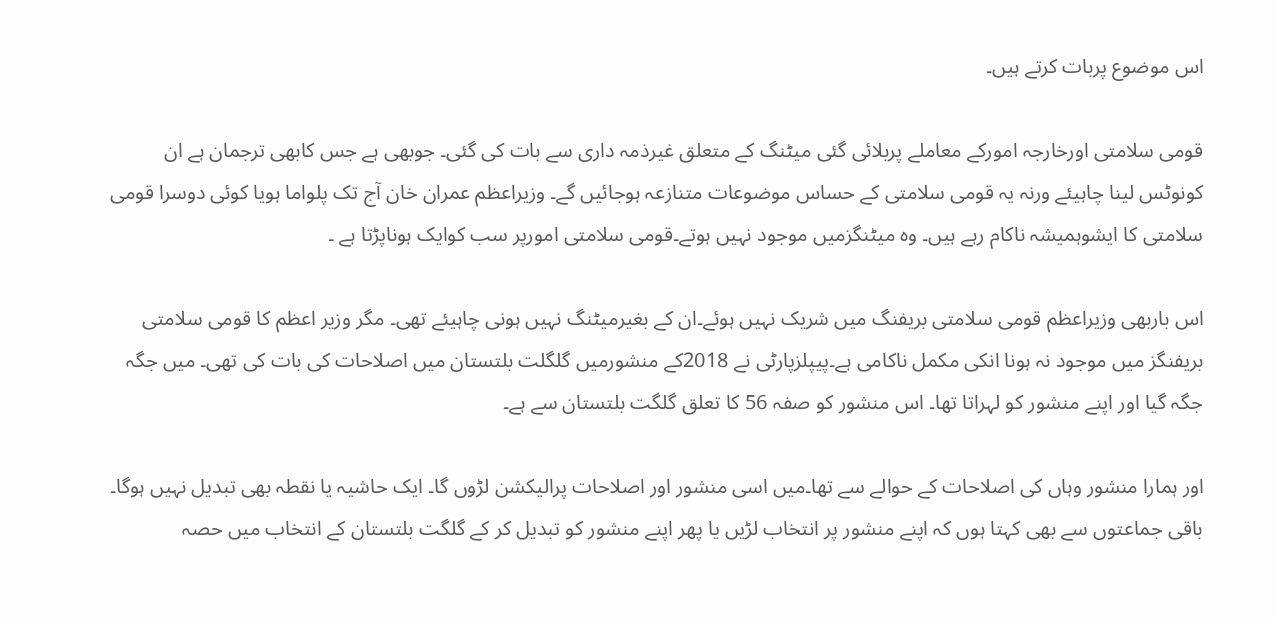اس موضوع پربات کرتے ہیں۔

قومی سلامتی اورخارجہ امورکے معاملے پربلائی گئی میٹنگ کے متعلق غیرذمہ داری سے بات کی گئی۔ جوبھی ہے جس کابھی ترجمان ہے ان کونوٹس لینا چاہیئے ورنہ یہ قومی سلامتی کے حساس موضوعات متنازعہ ہوجائیں گے۔ وزیراعظم عمران خان آج تک پلواما ہویا کوئی دوسرا قومی سلامتی کا ایشوہمیشہ ناکام رہے ہیں۔ وہ میٹنگزمیں موجود نہیں ہوتے۔قومی سلامتی امورپر سب کوایک ہوناپڑتا ہے ۔

اس باربھی وزیراعظم قومی سلامتی بریفنگ میں شریک نہیں ہوئے۔ان کے بغیرمیٹنگ نہیں ہونی چاہیئے تھی۔ مگر وزیر اعظم کا قومی سلامتی بریفنگز میں موجود نہ ہونا انکی مکمل ناکامی ہے۔پیپلزپارٹی نے 2018کے منشورمیں گلگلت بلتستان میں اصلاحات کی بات کی تھی۔ میں جگہ جگہ گیا اور اپنے منشور کو لہراتا تھا۔ اس منشور کو صفہ 56 کا تعلق گلگت بلتستان سے ہے۔

اور ہمارا منشور وہاں کی اصلاحات کے حوالے سے تھا۔میں اسی منشور اور اصلاحات پرالیکشن لڑوں گا۔ ایک حاشیہ یا نقطہ بھی تبدیل نہیں ہوگا۔ باقی جماعتوں سے بھی کہتا ہوں کہ اپنے منشور پر انتخاب لڑیں یا پھر اپنے منشور کو تبدیل کر کے گلگت بلتستان کے انتخاب میں حصہ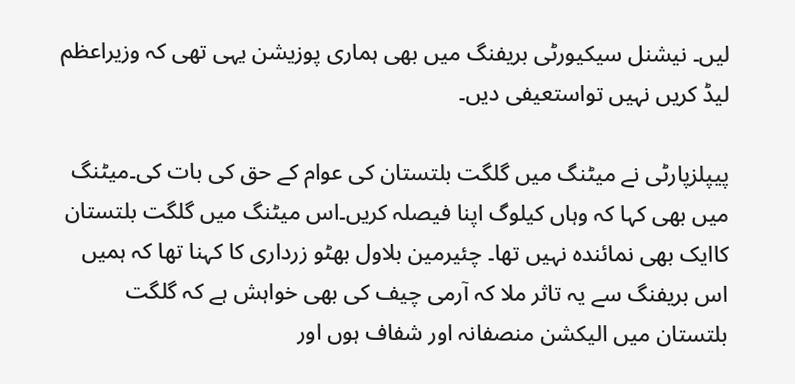لیں۔ نیشنل سیکیورٹی بریفنگ میں بھی ہماری پوزیشن یہی تھی کہ وزیراعظم لیڈ کریں نہیں تواستعیفی دیں۔

پیپلزپارٹی نے میٹنگ میں گلگت بلتستان کی عوام کے حق کی بات کی۔میٹنگ میں بھی کہا کہ وہاں کیلوگ اپنا فیصلہ کریں۔اس میٹنگ میں گلگت بلتستان کاایک بھی نمائندہ نہیں تھا۔ چئیرمین بلاول بھٹو زرداری کا کہنا تھا کہ ہمیں اس بریفنگ سے یہ تاثر ملا کہ آرمی چیف کی بھی خواہش ہے کہ گلگت بلتستان میں الیکشن منصفانہ اور شفاف ہوں اور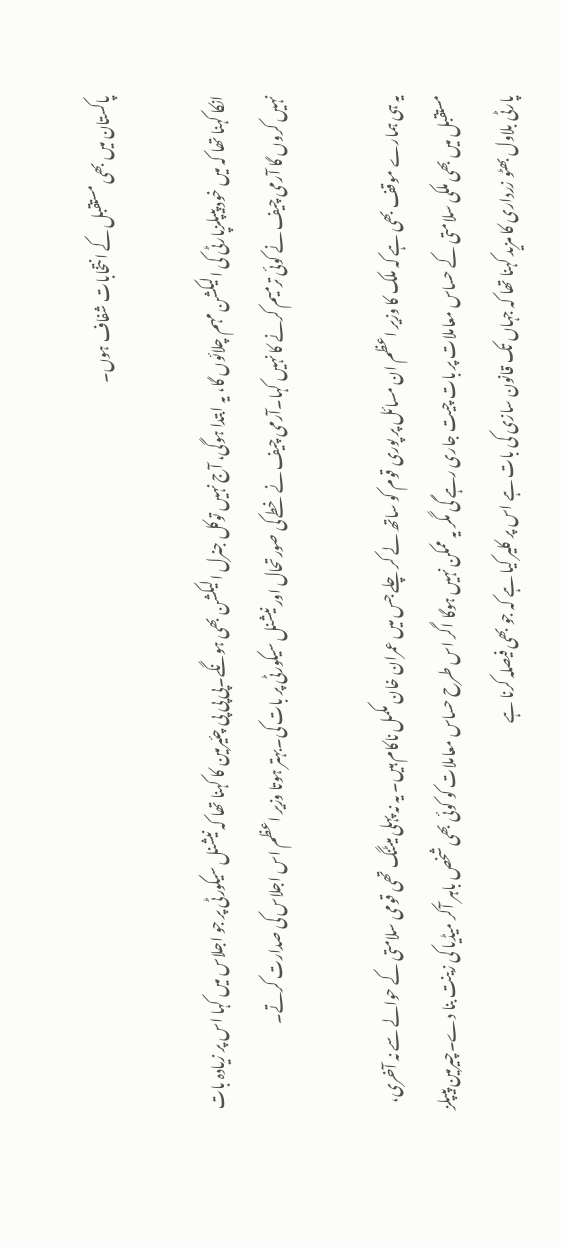پاکستان میں بھی مستقبل کے انتخابات شفاف ہوں۔

انکا کہنا تھا کہ میں خود پیپلزپارٹی کی الیکشن مہم چلائوں گا، یہ ابتدا ہوگی، آج نہیں توکل جنرل الیکشن بھی ہونگے۔پی پی پی چئیرمین کا کہنا تھا کہ نیشنل سیکورٹی پر جو اجلاس میں کہا اس پر زیادہ بات نہیں کروں گا آرمی چیف نے کوئی ترمیم کرنے کا نہیں کہا۔آرمی چیف نے خطے کی صورتحال اور نیشنل سیکورٹی پر بات کی۔بہتر ہوتا وزیر اعظم اس اجلاس کی صدارت کرتے۔

یہ ہی ہمارے موقف بھی ہے کہ ملک کا وزیر اعظم ان مسائل پر پوری قوم کو ساتھ لے کر چلے جس میں عمران خان مکمل ناکام ہیں۔ یہ نہ پہلی میٹنگ تھی قومی سلامتی کے حوالے سے نہ آخری، مستقبل میں بھی ملکی سلامتی کے حساس معاملات پر بات چیت جاری رہے گی مگر یہ ممکن نہیں ہوگا اگر اس طرح حساس معاملات کو کوئی بھی شخص باہر آکر میڈیا کی زینت بنا دے۔چیرمین پیپلز پارٹی بلاول بھٹو زرداری کا مزید کہنا تھا کہ جہاں تک قانون سازی کی بات ہے اس پر کلیر کیا ہے کہ جو بھی فیصلہ کرنا ہے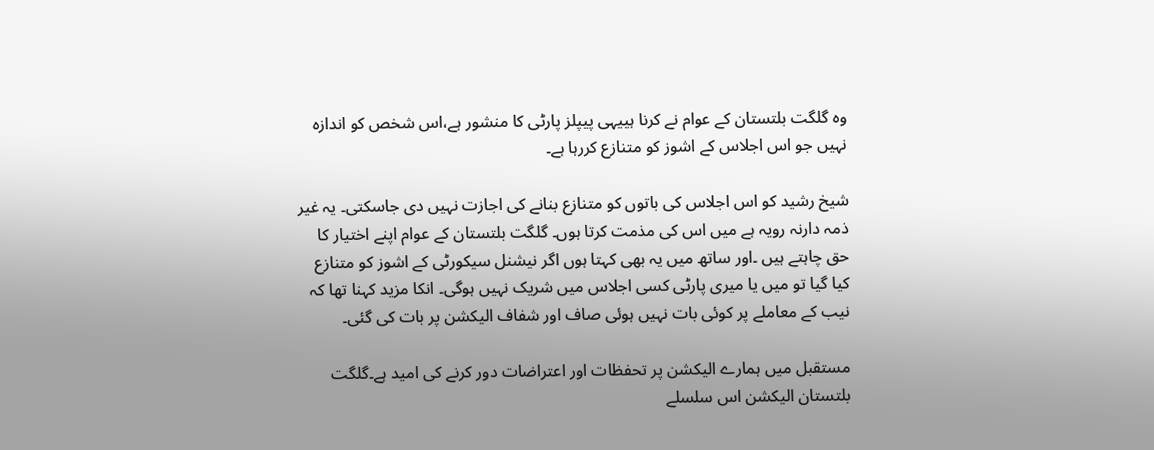وہ گلگت بلتستان کے عوام نے کرنا ہییہی پیپلز پارٹی کا منشور ہے،اس شخص کو اندازہ نہیں جو اس اجلاس کے اشوز کو متنازع کررہا ہے۔

شیخ رشید کو اس اجلاس کی باتوں کو متنازع بنانے کی اجازت نہیں دی جاسکتی۔ یہ غیر ذمہ دارنہ رویہ ہے میں اس کی مذمت کرتا ہوں۔ گلگت بلتستان کے عوام اپنے اختیار کا حق چاہتے ہیں ۔اور ساتھ میں یہ بھی کہتا ہوں اگر نیشنل سیکورٹی کے اشوز کو متنازع کیا گیا تو میں یا میری پارٹی کسی اجلاس میں شریک نہیں ہوگی۔ انکا مزید کہنا تھا کہ نیب کے معاملے پر کوئی بات نہیں ہوئی صاف اور شفاف الیکشن پر بات کی گئی۔

مستقبل میں ہمارے الیکشن پر تحفظات اور اعتراضات دور کرنے کی امید ہے۔گلگت بلتستان الیکشن اس سلسلے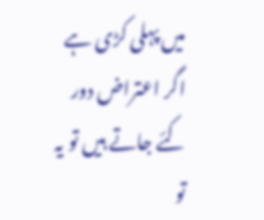میں پہلی کڑی ہے اگر اعتراض دور کئے جاتے ہیں تو یہ تو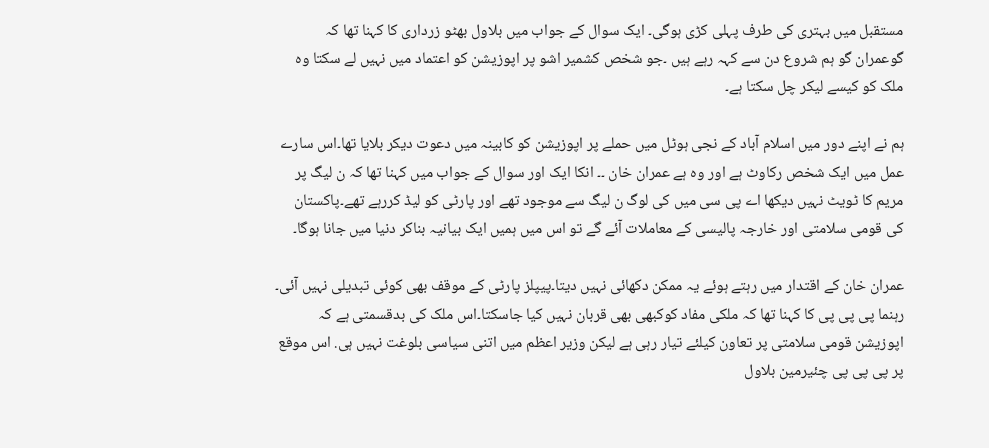مستقبل میں بہتری کی طرف پہلی کڑی ہوگی۔ ایک سوال کے جواب میں بلاول بھٹو زرداری کا کہنا تھا کہ گوعمران گو ہم شروع دن سے کہہ رہے ہیں ۔جو شخص کشمیر اشو پر اپوزیشن کو اعتماد میں نہیں لے سکتا وہ ملک کو کیسے لیکر چل سکتا ہے۔

ہم نے اپنے دور میں اسلام آباد کے نجی ہوٹل میں حملے پر اپوزیشن کو کابینہ میں دعوت دیکر بلایا تھا۔اس سارے عمل میں ایک شخص رکاوٹ ہے اور وہ ہے عمران خان ۔۔ انکا ایک اور سوال کے جواب میں کہنا تھا کہ ن لیگ پر مریم کا ٹویٹ نہیں دیکھا اے پی سی میں کی لوگ ن لیگ سے موجود تھے اور پارٹی کو لیڈ کررہے تھے۔پاکستان کی قومی سلامتی اور خارجہ پالیسی کے معاملات آئے گے تو اس میں ہمیں ایک بیانیہ بناکر دنیا میں جانا ہوگا۔

عمران خان کے اقتدار میں رہتے ہوئے یہ ممکن دکھائی نہیں دیتا۔پیپلز پارٹی کے موقف بھی کوئی تبدیلی نہیں آئی۔ رہنما پی پی پی کا کہنا تھا کہ ملکی مفاد کوکبھی بھی قربان نہیں کیا جاسکتا۔اس ملک کی بدقسمتی ہے کہ اپوزیشن قومی سلامتی پر تعاون کیلئے تیار رہی ہے لیکن وزیر اعظم میں اتنی سیاسی بلوغت نہیں ہی. اس موقع پر پی پی پی چئیرمین بلاول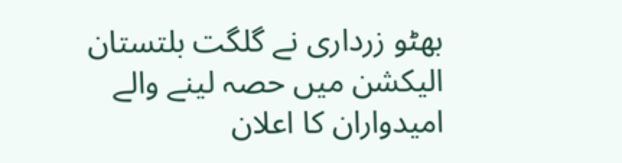بھٹو زرداری نے گلگت بلتستان الیکشن میں حصہ لینے والے امیدواران کا اعلان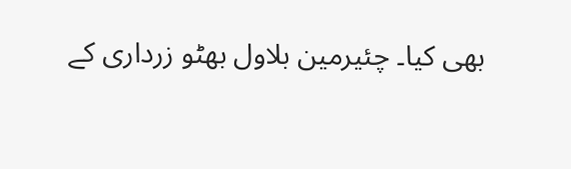بھی کیا۔ چئیرمین بلاول بھٹو زرداری کے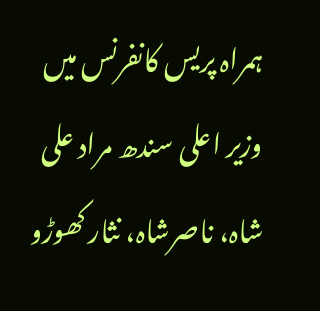ہمراہ پریس کانفرنس میں وزیر اعلی سندھ مراد علی شاہ، ناصرشاہ، نثار کھوڑو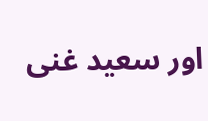اور سعید غنی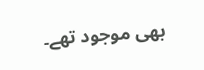بھی موجود تھے۔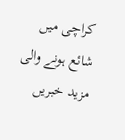کراچی میں شائع ہونے والی مزید خبریں